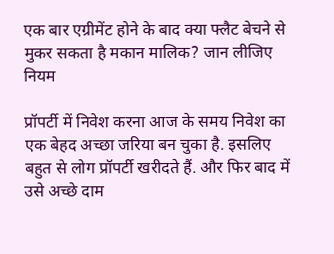एक बार एग्रीमेंट होने के बाद क्या फ्लैट बेचने से मुकर सकता है मकान मालिक? जान लीजिए नियम

प्रॉपर्टी में निवेश करना आज के समय निवेश का एक बेहद अच्छा जरिया बन चुका है. इसलिए बहुत से लोग प्रॉपर्टी खरीदते हैं. और फिर बाद में उसे अच्छे दाम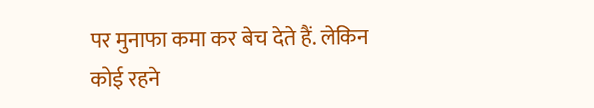पर मुनाफा कमा कर बेच देते हैं. लेकिन कोई रहने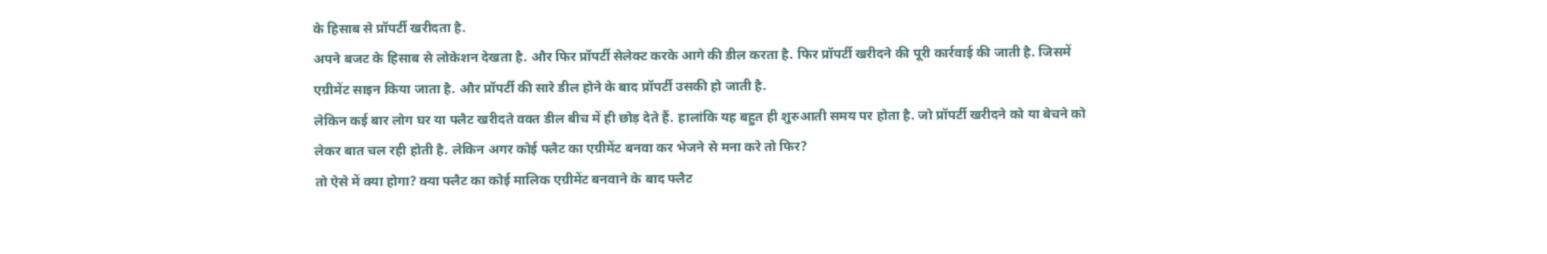के हिसाब से प्रॉपर्टी खरीदता है.
अपने बजट के हिसाब से लोकेशन देखता है. और फिर प्रॉपर्टी सेलेक्ट करके आगे की डील करता है. फिर प्रॉपर्टी खरीदने की पूरी कार्रवाई की जाती है. जिसमें एग्रीमेंट साइन किया जाता है. और प्रॉपर्टी की सारे डील होने के बाद प्रॉपर्टी उसकी हो जाती है.
लेकिन कई बार लोग घर या फ्लैट खरीदते वक्त डील बीच में ही छोड़ देते हैं. हालांकि यह बहुत ही शुरुआती समय पर होता है. जो प्रॉपर्टी खरीदने को या बेचने को लेकर बात चल रही होती है. लेकिन अगर कोई फ्लैट का एग्रीमेंट बनवा कर भेजने से मना करे तो फिर?
तो ऐसे में क्या होगा? क्या फ्लैट का कोई मालिक एग्रीमेंट बनवाने के बाद फ्लैट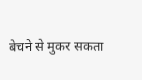बेचने से मुकर सकता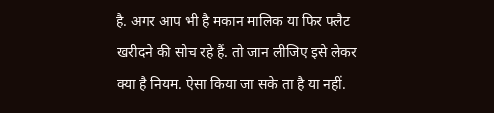है. अगर आप भी है मकान मालिक या फिर फ्लैट खरीदने की सोच रहे हैं. तो जान लीजिए इसे लेकर क्या है नियम. ऐसा किया जा सके ता है या नहीं.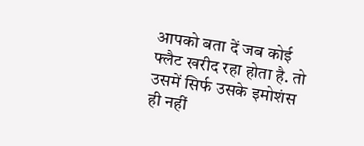आपको बता दें जब कोई फ्लैट खरीद रहा होता है. तो उसमें सिर्फ उसके इमोशंस ही नहीं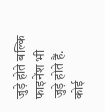जुड़े होते बल्कि फाइनेंश भी जुड़े होते हैं. कोई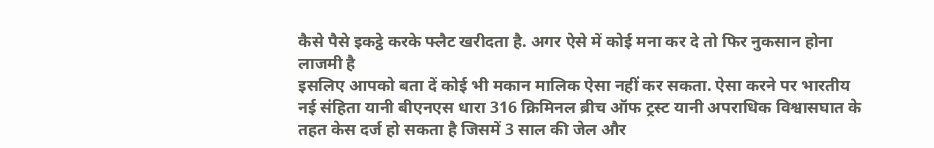कैसे पैसे इकट्ठे करके फ्लैट खरीदता है. अगर ऐसे में कोई मना कर दे तो फिर नुकसान होना लाजमी है
इसलिए आपको बता दें कोई भी मकान मालिक ऐसा नहीं कर सकता. ऐसा करने पर भारतीय नई संहिता यानी बीएनएस धारा 316 क्रिमिनल ब्रीच ऑफ ट्रस्ट यानी अपराधिक विश्वासघात के तहत केस दर्ज हो सकता है जिसमें 3 साल की जेल और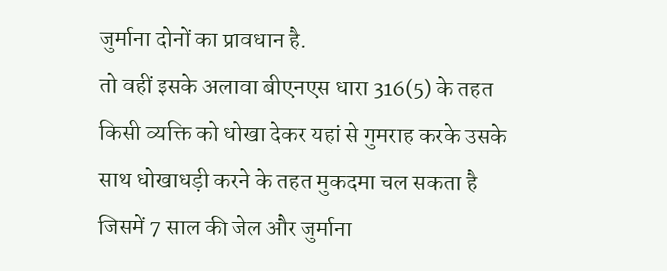जुर्माना दोनों का प्रावधान है.
तो वहीं इसके अलावा बीएनएस धारा 316(5) के तहत किसी व्यक्ति को धोखा देकर यहां से गुमराह करके उसके साथ धोखाधड़ी करने के तहत मुकदमा चल सकता है जिसमें 7 साल की जेल और जुर्माना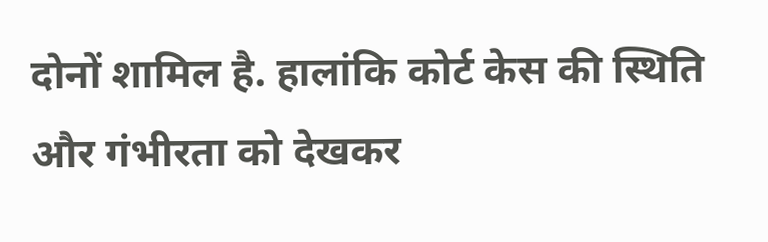दोनों शामिल है. हालांकि कोर्ट केस की स्थिति और गंभीरता को देखकर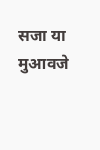सजा या मुआवजे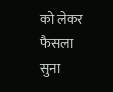को लेकर फैसला सुना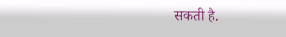सकती है.